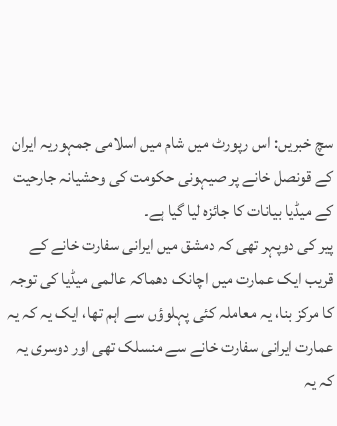سچ خبریں: اس رپورٹ میں شام میں اسلامی جمہوریہ ایران کے قونصل خانے پر صیہونی حکومت کی وحشیانہ جارحیت کے میڈیا بیانات کا جائزہ لیا گیا ہے۔
پیر کی دوپہر تھی کہ دمشق میں ایرانی سفارت خانے کے قریب ایک عمارت میں اچانک دھماکہ عالمی میڈیا کی توجہ کا مرکز بنا، یہ معاملہ کئی پہلوؤں سے اہم تھا، ایک یہ کہ یہ عمارت ایرانی سفارت خانے سے منسلک تھی اور دوسری یہ کہ یہ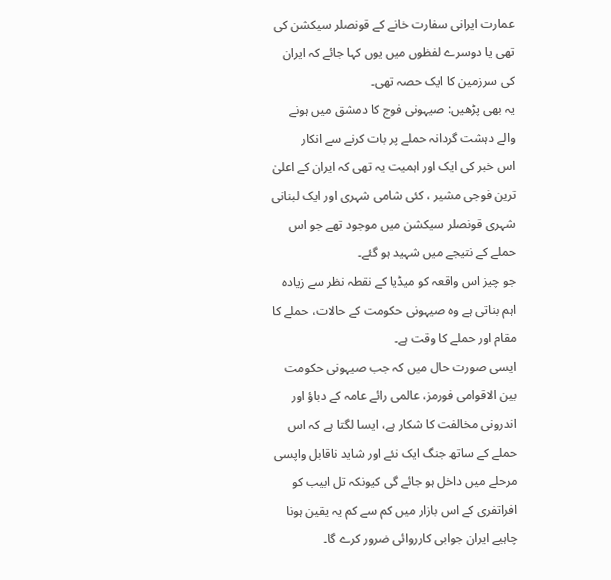عمارت ایرانی سفارت خانے کے قونصلر سیکشن کی تھی یا دوسرے لفظوں میں یوں کہا جائے کہ ایران کی سرزمین کا ایک حصہ تھی۔
یہ بھی پڑھیں: صیہونی فوج کا دمشق میں ہونے والے دہشت گردانہ حملے پر بات کرنے سے انکار
اس خبر کی ایک اور اہمیت یہ تھی کہ ایران کے اعلیٰ ترین فوجی مشیر ، کئی شامی شہری اور ایک لبنانی شہری قونصلر سیکشن میں موجود تھے جو اس حملے کے نتیجے میں شہید ہو گئے۔
جو چیز اس واقعہ کو میڈیا کے نقطہ نظر سے زیادہ اہم بناتی ہے وہ صیہونی حکومت کے حالات، حملے کا مقام اور حملے کا وقت ہے۔
ایسی صورت حال میں کہ جب صیہونی حکومت بین الاقوامی فورمز، عالمی رائے عامہ کے دباؤ اور اندرونی مخالفت کا شکار ہے، ایسا لگتا ہے کہ اس حملے کے ساتھ جنگ ایک نئے اور شاید ناقابل واپسی مرحلے میں داخل ہو جائے گی کیونکہ تل ابیب کو افراتفری کے اس بازار میں کم سے کم یہ یقین ہونا چاہیے ایران جوابی کارروائی ضرور کرے گا۔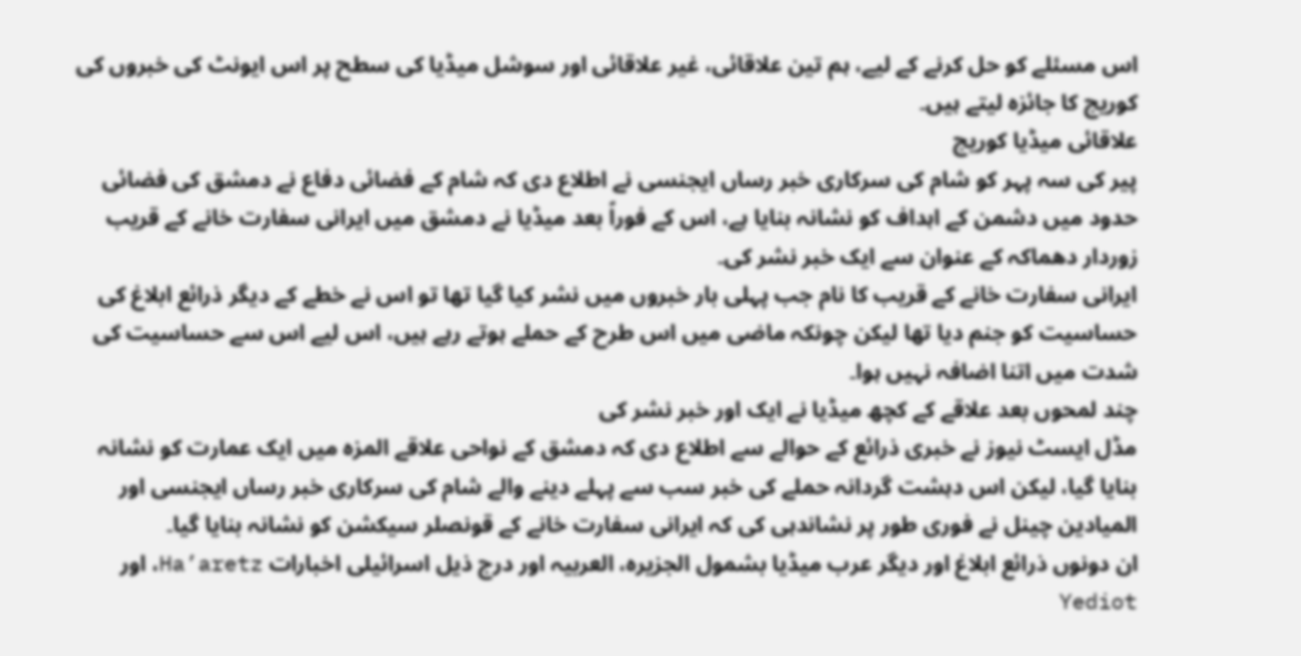اس مسئلے کو حل کرنے کے لیے، ہم تین علاقائی، غیر علاقائی اور سوشل میڈیا کی سطح پر اس ایونٹ کی خبروں کی کوریج کا جائزہ لیتے ہیں۔
علاقائی میڈیا کوریج
پیر کی سہ پہر کو شام کی سرکاری خبر رساں ایجنسی نے اطلاع دی کہ شام کے فضائی دفاع نے دمشق کی فضائی حدود میں دشمن کے اہداف کو نشانہ بنایا ہے، اس کے فوراً بعد میڈیا نے دمشق میں ایرانی سفارت خانے کے قریب زوردار دھماکہ کے عنوان سے ایک خبر نشر کی۔
ایرانی سفارت خانے کے قریب کا نام جب پہلی بار خبروں میں نشر کیا گیا تھا تو اس نے خطے کے دیگر ذرائع ابلاغ کی حساسیت کو جنم دیا تھا لیکن چونکہ ماضی میں اس طرح کے حملے ہوتے رہے ہیں، اس لیے اس سے حساسیت کی شدت میں اتنا اضافہ نہیں ہوا۔
چند لمحوں بعد علاقے کے کچھ میڈیا نے ایک اور خبر نشر کی
مڈل ایسٹ نیوز نے خبری ذرائع کے حوالے سے اطلاع دی کہ دمشق کے نواحی علاقے المزہ میں ایک عمارت کو نشانہ بنایا گیا، لیکن اس دہشت گردانہ حملے کی خبر سب سے پہلے دینے والے شام کی سرکاری خبر رساں ایجنسی اور المیادین چینل نے فوری طور پر نشاندہی کی کہ ایرانی سفارت خانے کے قونصلر سیکشن کو نشانہ بنایا گیا۔
ان دونوں ذرائع ابلاغ اور دیگر عرب میڈیا بشمول الجزیرہ، العربیہ اور درج ذیل اسرائیلی اخبارات Ha’aretz، اور Yediot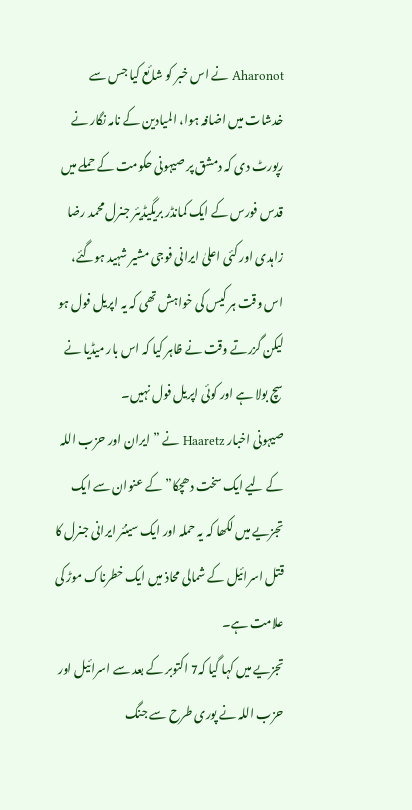Aharonot نے اس خبر کو شائع کیا جس سے خدشات میں اضافہ ہوا، المیادین کے نامہ نگار نے رپورٹ دی کہ دمشق پر صیہونی حکومت کے حملے میں قدس فورس کے ایک کمانڈر بریگیڈیئر جنرل محمد رضا زاہدی اور کئی اعلیٰ ایرانی فوجی مشیر شہید ہوگئے، اس وقت ہر کیس کی خواہش تھی کہ یہ اپریل فول ہو لیکن گزرتے وقت نے ظاہر کیا کہ اس بار میڈیا نے سچ بولا ہے اور کوئی اپریل فول نہیں۔
صیہونی اخبار Haaretz نے ” ایران اور حزب اللہ کے لیے ایک سخت دھچکا” کے عنوان سے ایک تجزیے میں لکھا کہ یہ حملہ اور ایک سینئر ایرانی جنرل کا قتل اسرائیل کے شمالی محاذ میں ایک خطرناک موڑ کی علامت ہے۔
تجزیے میں کہا گیا کہ7 اکتوبر کے بعد سے اسرائیل اور حزب اللہ نے پوری طرح سے جنگ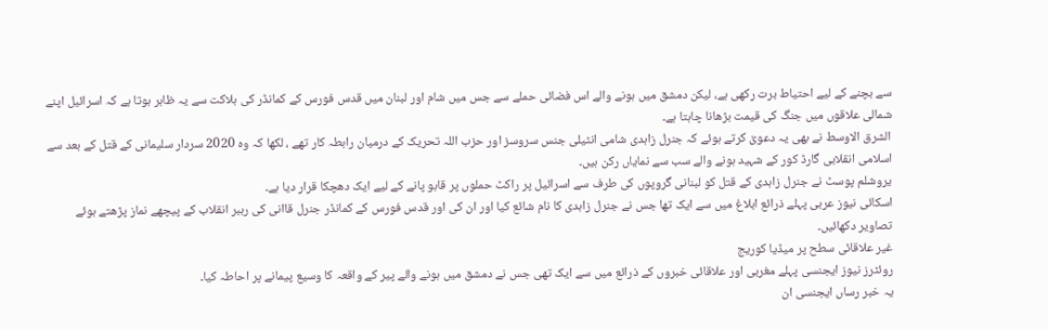سے بچنے کے لیے احتیاط برت رکھی ہے، لیکن دمشق میں ہونے والے اس فضائی حملے سے جس میں شام اور لبنان میں قدس فورس کے کمانڈر کی ہلاکت سے یہ ظاہر ہوتا ہے کہ اسرائیل اپنے شمالی علاقوں میں جنگ کی قیمت بڑھانا چاہتا ہے۔
الشرق الاوسط نے بھی یہ دعویٰ کرتے ہوئے کہ جنرل زاہدی شامی انٹیلی جنس سروسز اور حزب اللہ تحریک کے درمیان رابطہ کار تھے ، لکھا کہ وہ 2020 سردار سلیمانی کے قتل کے بعد سے اسلامی انقلابی گارڈ کور کے شہید ہونے والے سب سے نمایاں رکن ہیں۔
یروشلم پوسٹ نے جنرل زاہدی کے قتل کو لبنانی گروپوں کی طرف سے اسرائیل پر راکٹ حملوں پر قابو پانے کے لیے ایک دھچکا قرار دیا ہے۔
اسکائی نیوز عربی پہلے ذرائع ابلاغ میں سے ایک تھا جس نے جنرل زاہدی کا نام شائع کیا اور ان کی اور قدس فورس کے کمانڈر جنرل قاانی کی رہبر انقلاب کے پیچھے نماز پڑھتے ہوئے تصاویر دکھائیں۔
غیر علاقائی سطح پر میڈیا کوریج
روئٹرز نیوز ایجنسی پہلے مغربی اور علاقائی خبروں کے ذرائع میں سے ایک تھی جس نے دمشق میں ہونے والے پیر کے واقعہ کا وسیع پیمانے پر احاطہ کیا۔
یہ خبر رساں ایجنسی ان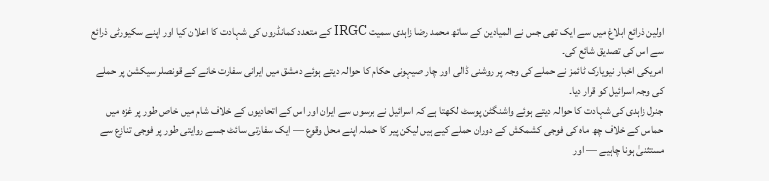اولین ذرائع ابلاغ میں سے ایک تھی جس نے المیادین کے ساتھ محمد رضا زاہدی سمیت IRGC کے متعدد کمانڈروں کی شہادت کا اعلان کیا اور اپنے سکیورٹی ذرائع سے اس کی تصدیق شائع کی۔
امریکی اخبار نیویارک ٹائمز نے حملے کی وجہ پر روشنی ڈالی اور چار صیہونی حکام کا حوالہ دیتے ہوئے دمشق میں ایرانی سفارت خانے کے قونصلر سیکشن پر حملے کی وجہ اسرائیل کو قرار دیا۔
جنرل زاہدی کی شہادت کا حوالہ دیتے ہوئے واشنگٹن پوسٹ لکھتا ہے کہ اسرائیل نے برسوں سے ایران اور اس کے اتحادیوں کے خلاف شام میں خاص طور پر غزہ میں حماس کے خلاف چھ ماہ کی فوجی کشمکش کے دوران حملے کیے ہیں لیکن پیر کا حملہ اپنے محل وقوع — ایک سفارتی سائٹ جسے روایتی طور پر فوجی تنازع سے مستثنیٰ ہونا چاہیے — اور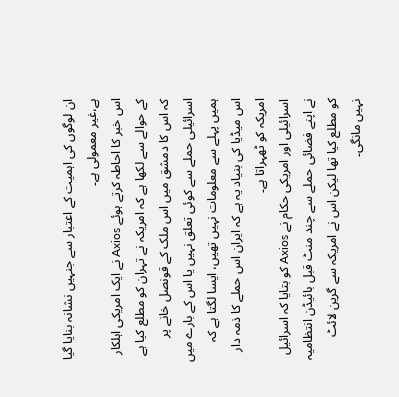ان لوگوں کی اہمیت کے اعتبار سے جنہیں نشانہ بنایا گیا ہے،غیر معمولی ہے۔
اس خبر کا احاطہ کرتے ہوئے Axios نے ایک امریکی اہلکار کے حوالے سے لکھا ہے کہ امریکہ نے تہران کو مطلع کیا ہے کہ اس کا دمشق میں اس ملک کے قونصل خانے پر اسرائیلی حملے سے کوئی تعلق نہیں یا اس کے بارے میں ہمیں پہلے سے معلومات نہیں تھیں، ایسا لگتا ہے کہ اس میڈیا کی بنیاد یہ ہے کہ ایران اس حملے کا ذمہ دار امریکہ کو ٹھہراتا ہے۔
اسرائیلی اور امریکی حکام نے Axios کو بتایا کہ اسرائیل نے اپنے فضائی حملے سے چند منٹ قبل بائیڈن انتظامیہ کو مطلع کیا تھا لیکن اس نے امریکہ سے گرین لائٹ نہیں مانگی۔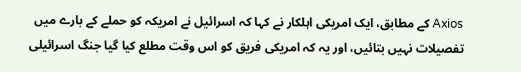Axios کے مطابق، ایک امریکی اہلکار نے کہا کہ اسرائیل نے امریکہ کو حملے کے بارے میں تفصیلات نہیں بتائیں، اور یہ کہ امریکی فریق کو اس وقت مطلع کیا گیا جنگ اسرائیلی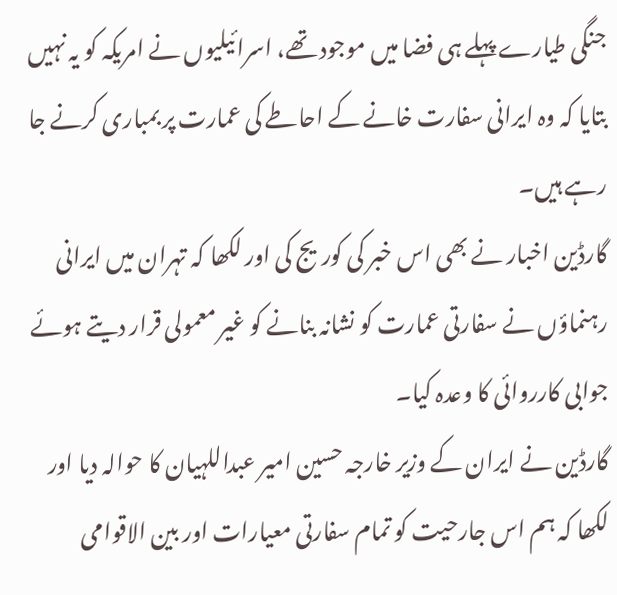جنگی طیارے پہلے ہی فضا میں موجود تھے، اسرائیلیوں نے امریکہ کو یہ نہیں بتایا کہ وہ ایرانی سفارت خانے کے احاطے کی عمارت پر بمباری کرنے جا رہے ہیں۔
گارڈین اخبار نے بھی اس خبر کی کوریج کی اور لکھا کہ تہران میں ایرانی رہنماؤں نے سفارتی عمارت کو نشانہ بنانے کو غیر معمولی قرار دیتے ہوئے جوابی کارروائی کا وعدہ کیا۔
گارڈین نے ایران کے وزیر خارجہ حسین امیر عبداللہیان کا حوالہ دیا اور لکھا کہ ہم اس جارحیت کو تمام سفارتی معیارات اور بین الاقوامی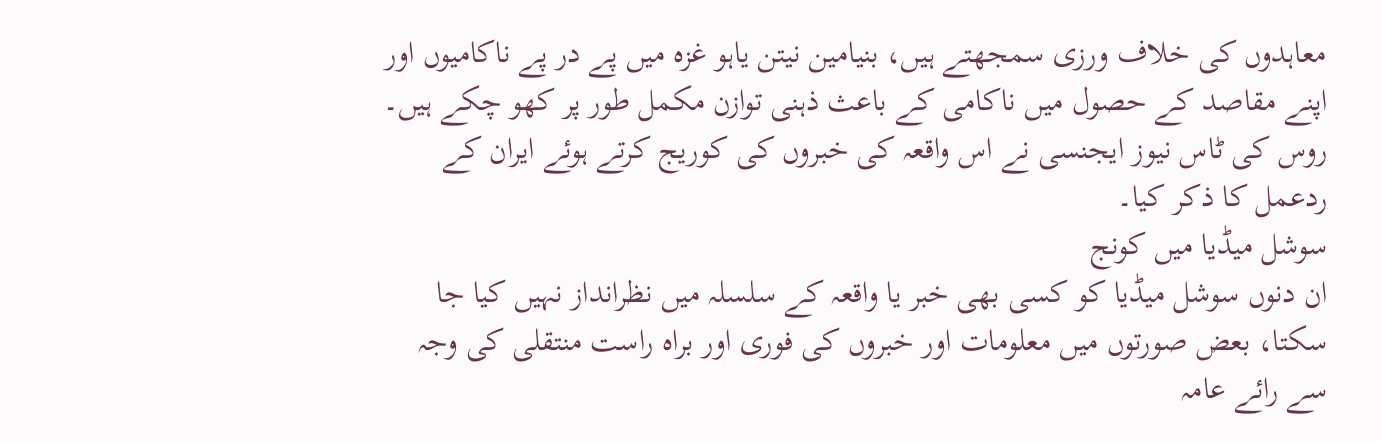معاہدوں کی خلاف ورزی سمجھتے ہیں، بنیامین نیتن یاہو غزہ میں پے در پے ناکامیوں اور اپنے مقاصد کے حصول میں ناکامی کے باعث ذہنی توازن مکمل طور پر کھو چکے ہیں۔
روس کی ٹاس نیوز ایجنسی نے اس واقعہ کی خبروں کی کوریج کرتے ہوئے ایران کے ردعمل کا ذکر کیا۔
سوشل میڈیا میں کونج
ان دنوں سوشل میڈیا کو کسی بھی خبر یا واقعہ کے سلسلہ میں نظرانداز نہیں کیا جا سکتا، بعض صورتوں میں معلومات اور خبروں کی فوری اور براہ راست منتقلی کی وجہ سے رائے عامہ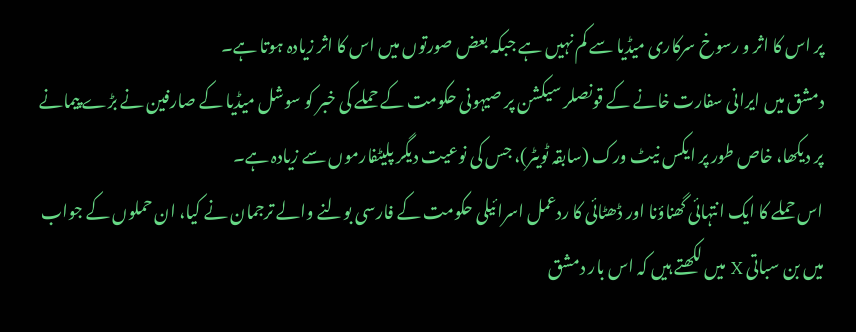پر اس کا اثر و رسوخ سرکاری میڈیا سے کم نہیں ہے جبکہ بعض صورتوں میں اس کا اثر زیادہ ہوتا ہے۔
دمشق میں ایرانی سفارت خانے کے قونصلر سیکشن پر صیہونی حکومت کے حملے کی خبر کو سوشل میڈیا کے صارفین نے بڑے پیمانے پر دیکھا، خاص طور پر ایکس نیٹ ورک (سابقہ ٹویٹر)، جس کی نوعیت دیگر پلیٹفارموں سے زیادہ ہے۔
اس حملے کا ایک انتہائی گھناؤنا اور ڈھٹائی کا ردعمل اسرائیلی حکومت کے فارسی بولنے والے ترجمان نے کیا، ان حملوں کے جواب میں بن سباتی X میں لکھتے ہیں کہ اس بار دمشق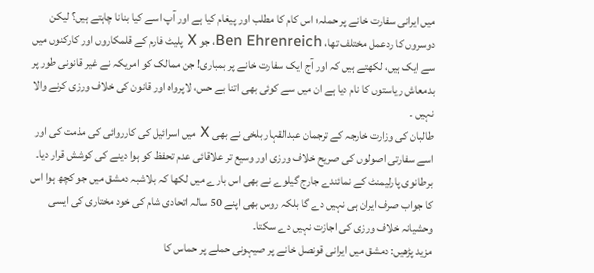میں ایرانی سفارت خانے پر حملہ؛ اس کام کا مطلب اور پیغام کیا ہے اور آپ اسے کیا بنانا چاہتے ہیں؟ لیکن دوسروں کا ردعمل مختلف تھا، Ben Ehrenreich، جو X پلیٹ فارم کے قلمکاروں اور کارکنوں میں سے ایک ہیں، لکھتے ہیں کہ اور آج ایک سفارت خانے پر بمباری! جن ممالک کو امریکہ نے غیر قانونی طور پر بدمعاش ریاستوں کا نام دیا ہے ان میں سے کوئی بھی اتنا بے حس، لاپرواہ اور قانون کی خلاف ورزی کرنے والا نہیں ۔
طالبان کی وزارت خارجہ کے ترجمان عبدالقہار بلخی نے بھی X میں اسرائیل کی کارروائی کی مذمت کی اور اسے سفارتی اصولوں کی صریح خلاف ورزی اور وسیع تر علاقائی عدم تحفظ کو ہوا دینے کی کوشش قرار دیا۔
برطانوی پارلیمنٹ کے نمائندے جارج گیلوے نے بھی اس بارے میں لکھا کہ بلاشبہ دمشق میں جو کچھ ہوا اس کا جواب صرف ایران ہی نہیں دے گا بلکہ روس بھی اپنے 50 سالہ اتحادی شام کی خود مختاری کی ایسی وحشیانہ خلاف ورزی کی اجازت نہیں دے سکتا۔
مزید پڑھیں: دمشق میں ایرانی قونصل خانے پر صیہونی حملے پر حماس کا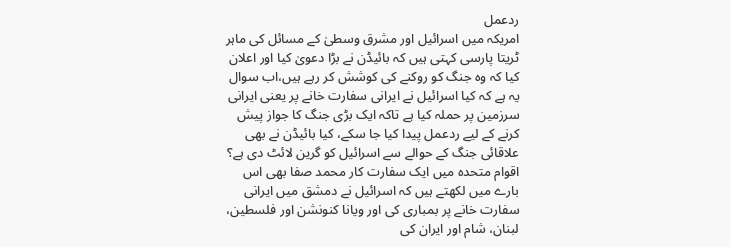ردعمل
امریکہ میں اسرائیل اور مشرق وسطیٰ کے مسائل کی ماہر ٹریتا پارسی کہتی ہیں کہ بائیڈن نے بڑا دعویٰ کیا اور اعلان کیا کہ وہ جنگ کو روکنے کی کوشش کر رہے ہیں،اب سوال یہ ہے کہ کیا اسرائیل نے ایرانی سفارت خانے پر یعنی ایرانی سرزمین پر حملہ کیا ہے تاکہ ایک بڑی جنگ کا جواز پیش کرنے کے لیے ردعمل پیدا کیا جا سکے، کیا بائیڈن نے بھی علاقائی جنگ کے حوالے سے اسرائیل کو گرین لائٹ دی ہے؟
اقوام متحدہ میں ایک سفارت کار محمد صفا بھی اس بارے میں لکھتے ہیں کہ اسرائیل نے دمشق میں ایرانی سفارت خانے پر بمباری کی اور ویانا کنونشن اور فلسطین، لبنان، شام اور ایران کی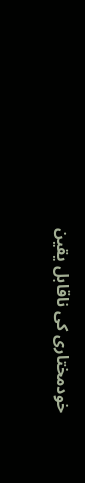خودمختاری کی ناقابل یقین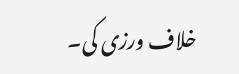خلاف ورزی کی۔